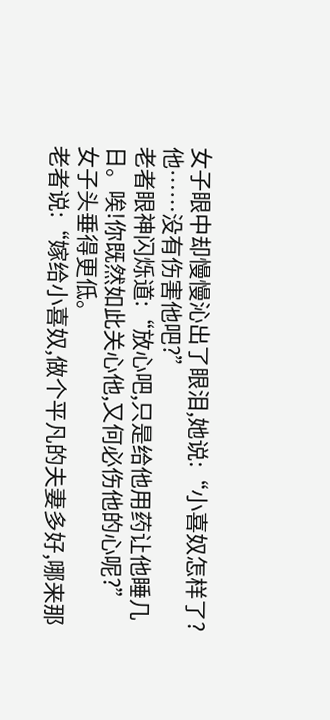女子眼中却慢慢沁出了眼泪,她说:“小喜奴怎样了?他……没有伤害他吧?”
老者眼神闪烁道:“放心吧,只是给他用药让他睡几日。唉!你既然如此关心他,又何必伤他的心呢?”
女子头垂得更低。
老者说:“嫁给小喜奴,做个平凡的夫妻多好,哪来那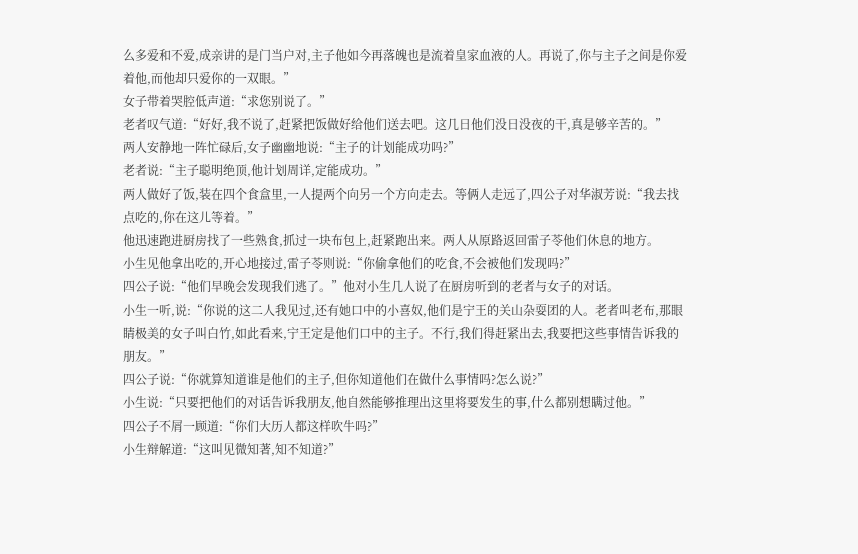么多爱和不爱,成亲讲的是门当户对,主子他如今再落魄也是流着皇家血液的人。再说了,你与主子之间是你爱着他,而他却只爱你的一双眼。”
女子带着哭腔低声道:“求您别说了。”
老者叹气道:“好好,我不说了,赶紧把饭做好给他们送去吧。这几日他们没日没夜的干,真是够辛苦的。”
两人安静地一阵忙碌后,女子幽幽地说:“主子的计划能成功吗?”
老者说:“主子聪明绝顶,他计划周详,定能成功。”
两人做好了饭,装在四个食盒里,一人提两个向另一个方向走去。等俩人走远了,四公子对华淑芳说:“我去找点吃的,你在这儿等着。”
他迅速跑进厨房找了一些熟食,抓过一块布包上,赶紧跑出来。两人从原路返回雷子苓他们休息的地方。
小生见他拿出吃的,开心地接过,雷子苓则说:“你偷拿他们的吃食,不会被他们发现吗?”
四公子说:“他们早晚会发现我们逃了。”他对小生几人说了在厨房听到的老者与女子的对话。
小生一听,说:“你说的这二人我见过,还有她口中的小喜奴,他们是宁王的关山杂耍团的人。老者叫老布,那眼睛极美的女子叫白竹,如此看来,宁王定是他们口中的主子。不行,我们得赶紧出去,我要把这些事情告诉我的朋友。”
四公子说:“你就算知道谁是他们的主子,但你知道他们在做什么事情吗?怎么说?”
小生说:“只要把他们的对话告诉我朋友,他自然能够推理出这里将要发生的事,什么都别想瞒过他。”
四公子不屑一顾道:“你们大历人都这样吹牛吗?”
小生辩解道:“这叫见微知著,知不知道?”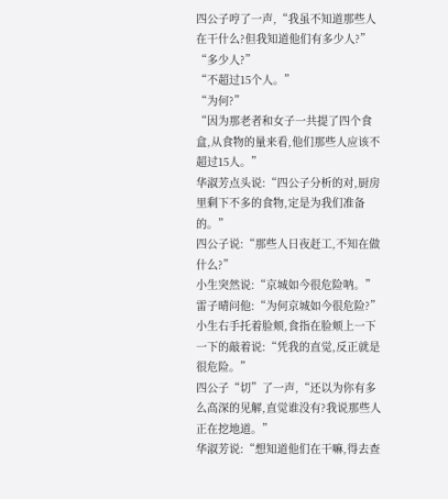四公子哼了一声,“我虽不知道那些人在干什么?但我知道他们有多少人?”
“多少人?”
“不超过15个人。”
“为何?”
“因为那老者和女子一共提了四个食盒,从食物的量来看,他们那些人应该不超过15人。”
华淑芳点头说:“四公子分析的对,厨房里剩下不多的食物,定是为我们准备的。”
四公子说:“那些人日夜赶工,不知在做什么?”
小生突然说:“京城如今很危险呐。”
雷子晴问他:“为何京城如今很危险?”
小生右手托着脸颊,食指在脸颊上一下一下的敲着说:“凭我的直觉,反正就是很危险。”
四公子“切”了一声,“还以为你有多么高深的见解,直觉谁没有?我说那些人正在挖地道。”
华淑芳说:“想知道他们在干嘛,得去查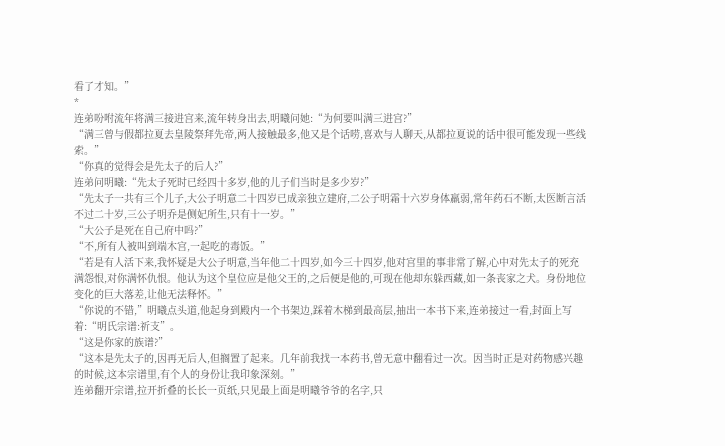看了才知。”
*
连弟吩咐流年将满三接进宫来,流年转身出去,明曦问她:“为何要叫满三进宫?”
“满三曾与假都拉夏去皇陵祭拜先帝,两人接触最多,他又是个话唠,喜欢与人聊天,从都拉夏说的话中很可能发现一些线索。”
“你真的觉得会是先太子的后人?”
连弟问明曦:“先太子死时已经四十多岁,他的儿子们当时是多少岁?”
“先太子一共有三个儿子,大公子明意二十四岁已成亲独立建府,二公子明霜十六岁身体羸弱,常年药石不断,太医断言活不过二十岁,三公子明乔是侧妃所生,只有十一岁。”
“大公子是死在自己府中吗?”
“不,所有人被叫到端木宫,一起吃的毒饭。”
“若是有人活下来,我怀疑是大公子明意,当年他二十四岁,如今三十四岁,他对宫里的事非常了解,心中对先太子的死充满怨恨,对你满怀仇恨。他认为这个皇位应是他父王的,之后便是他的,可现在他却东躲西藏,如一条丧家之犬。身份地位变化的巨大落差,让他无法释怀。”
“你说的不错,”明曦点头道,他起身到殿内一个书架边,踩着木梯到最高层,抽出一本书下来,连弟接过一看,封面上写着:“明氏宗谱:祈支”。
“这是你家的族谱?”
“这本是先太子的,因再无后人,但搁置了起来。几年前我找一本药书,曾无意中翻看过一次。因当时正是对药物感兴趣的时候,这本宗谱里,有个人的身份让我印象深刻。”
连弟翻开宗谱,拉开折叠的长长一页纸,只见最上面是明曦爷爷的名字,只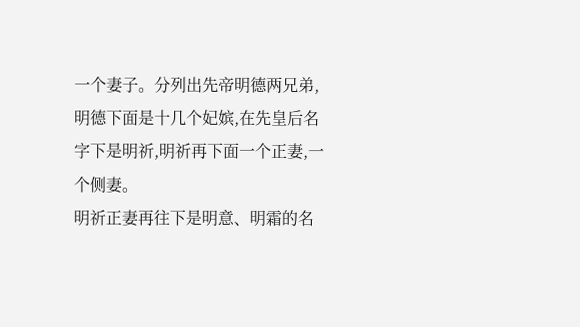一个妻子。分列出先帝明德两兄弟,明德下面是十几个妃嫔,在先皇后名字下是明祈,明祈再下面一个正妻,一个侧妻。
明祈正妻再往下是明意、明霜的名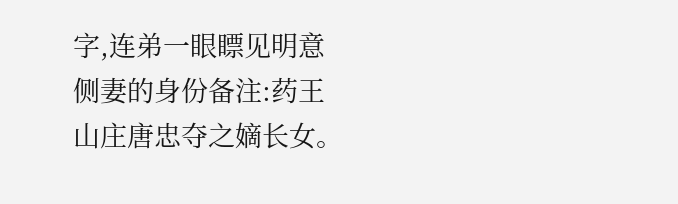字,连弟一眼瞟见明意侧妻的身份备注:药王山庄唐忠夺之嫡长女。